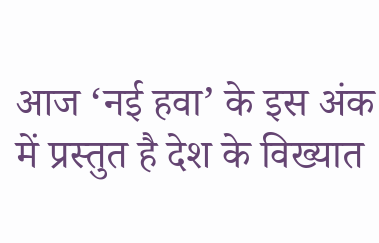आज ‘नई हवा’ के इस अंक में प्रस्तुत है देश के विख्यात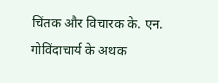चिंतक और विचारक के. एन. गोविंदाचार्य के अथक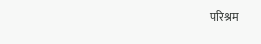परिश्रम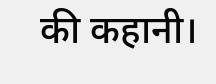की कहानी।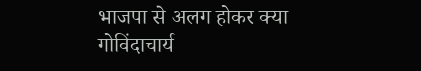भाजपा से अलग होकर क्या गोविंदाचार्य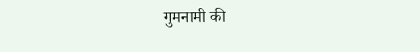गुमनामी की